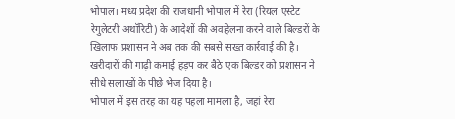भोपाल। मध्य प्रदेश की राजधानी भोपाल में रेरा (रियल एस्टेट रेगुलेटरी अथॉरिटी) के आदेशों की अवहेलना करने वाले बिल्डरों के खिलाफ प्रशासन ने अब तक की सबसे सख्त कार्रवाई की है। खरीदारों की गाढ़ी कमाई हड़प कर बैठे एक बिल्डर को प्रशासन ने सीधे सलाखों के पीछे भेज दिया है।
भोपाल में इस तरह का यह पहला मामला है, जहां रेरा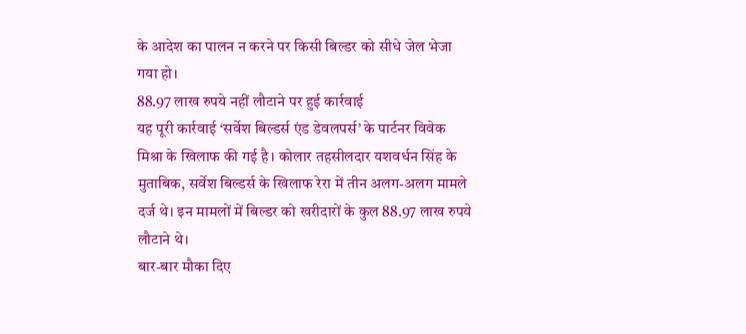के आदेश का पालन न करने पर किसी बिल्डर को सीधे जेल भेजा गया हो।
88.97 लाख रुपये नहीं लौटाने पर हुई कार्रवाई
यह पूरी कार्रवाई ‘सर्वेश बिल्डर्स एंड डेवलपर्स’ के पार्टनर विवेक मिश्रा के खिलाफ की गई है। कोलार तहसीलदार यशवर्धन सिंह के मुताबिक, सर्वेश बिल्डर्स के खिलाफ रेरा में तीन अलग-अलग मामले दर्ज थे। इन मामलों में बिल्डर को खरीदारों के कुल 88.97 लाख रुपये लौटाने थे।
बार-बार मौका दिए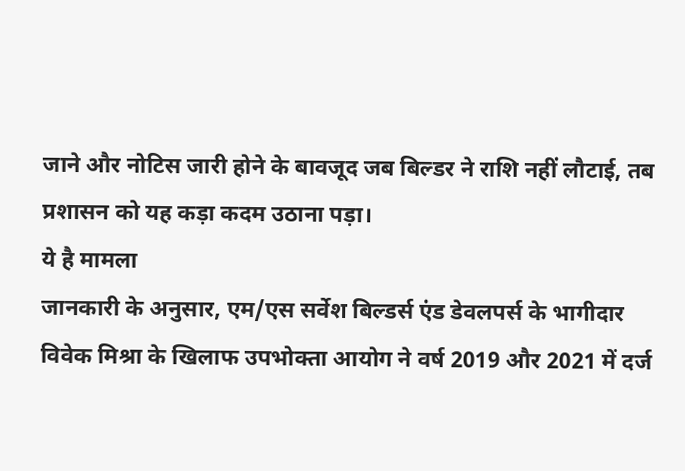जाने और नोटिस जारी होने के बावजूद जब बिल्डर ने राशि नहीं लौटाई, तब प्रशासन को यह कड़ा कदम उठाना पड़ा।
ये है मामला
जानकारी के अनुसार, एम/एस सर्वेश बिल्डर्स एंड डेवलपर्स के भागीदार विवेक मिश्रा के खिलाफ उपभोक्ता आयोग ने वर्ष 2019 और 2021 में दर्ज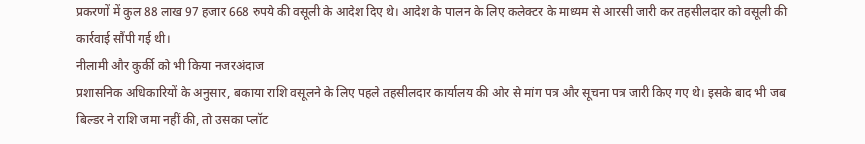प्रकरणों में कुल 88 लाख 97 हजार 668 रुपये की वसूली के आदेश दिए थे। आदेश के पालन के लिए कलेक्टर के माध्यम से आरसी जारी कर तहसीलदार को वसूली की कार्रवाई सौंपी गई थी।
नीलामी और कुर्की को भी किया नजरअंदाज
प्रशासनिक अधिकारियों के अनुसार, बकाया राशि वसूलने के लिए पहले तहसीलदार कार्यालय की ओर से मांग पत्र और सूचना पत्र जारी किए गए थे। इसके बाद भी जब बिल्डर ने राशि जमा नहीं की, तो उसका प्लॉट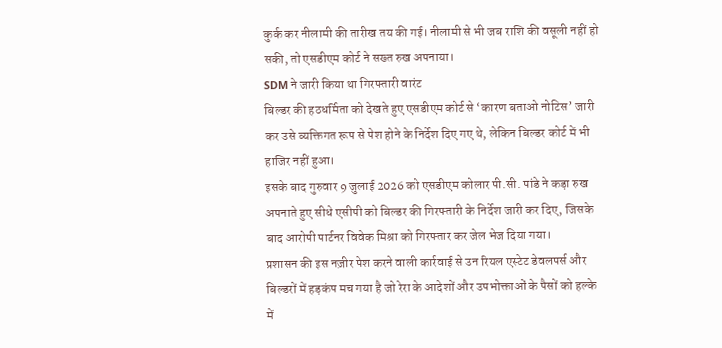कुर्क कर नीलामी की तारीख तय की गई। नीलामी से भी जब राशि की वसूली नहीं हो सकी, तो एसडीएम कोर्ट ने सख्त रुख अपनाया।
SDM ने जारी किया था गिरफ्तारी वारंट
बिल्डर की हठधर्मिता को देखते हुए एसडीएम कोर्ट से ‘कारण बताओ नोटिस’ जारी कर उसे व्यक्तिगत रूप से पेश होने के निर्देश दिए गए थे, लेकिन बिल्डर कोर्ट में भी हाजिर नहीं हुआ।
इसके बाद गुरुवार 9 जुलाई 2026 को एसडीएम कोलार पी.सी. पांडे ने कड़ा रुख अपनाते हुए सीधे एसीपी को बिल्डर की गिरफ्तारी के निर्देश जारी कर दिए, जिसके बाद आरोपी पार्टनर विवेक मिश्रा को गिरफ्तार कर जेल भेज दिया गया।
प्रशासन की इस नज़ीर पेश करने वाली कार्रवाई से उन रियल एस्टेट डेवलपर्स और बिल्डरों में हड़कंप मच गया है जो रेरा के आदेशों और उपभोक्ताओं के पैसों को हल्के में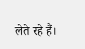लेते रहे हैं।